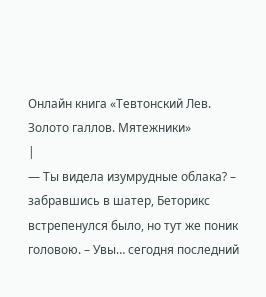Онлайн книга «Тевтонский Лев. Золото галлов. Мятежники»
|
— Ты видела изумрудные облака? – забравшись в шатер, Беторикс встрепенулся было, но тут же поник головою. – Увы… сегодня последний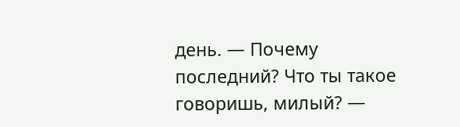день. — Почему последний? Что ты такое говоришь, милый? —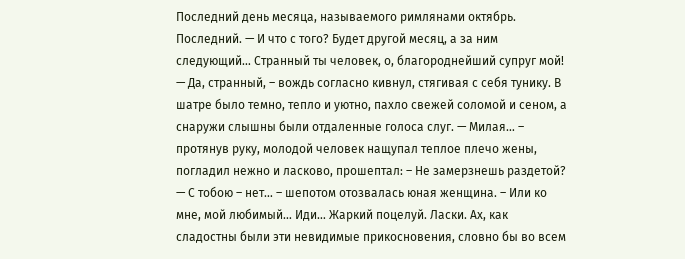Последний день месяца, называемого римлянами октябрь. Последний. — И что с того? Будет другой месяц, а за ним следующий… Странный ты человек, о, благороднейший супруг мой! — Да, странный, – вождь согласно кивнул, стягивая с себя тунику. В шатре было темно, тепло и уютно, пахло свежей соломой и сеном, а снаружи слышны были отдаленные голоса слуг. — Милая… – протянув руку, молодой человек нащупал теплое плечо жены, погладил нежно и ласково, прошептал: – Не замерзнешь раздетой? — С тобою – нет… – шепотом отозвалась юная женщина. – Или ко мне, мой любимый… Иди… Жаркий поцелуй. Ласки. Ах, как сладостны были эти невидимые прикосновения, словно бы во всем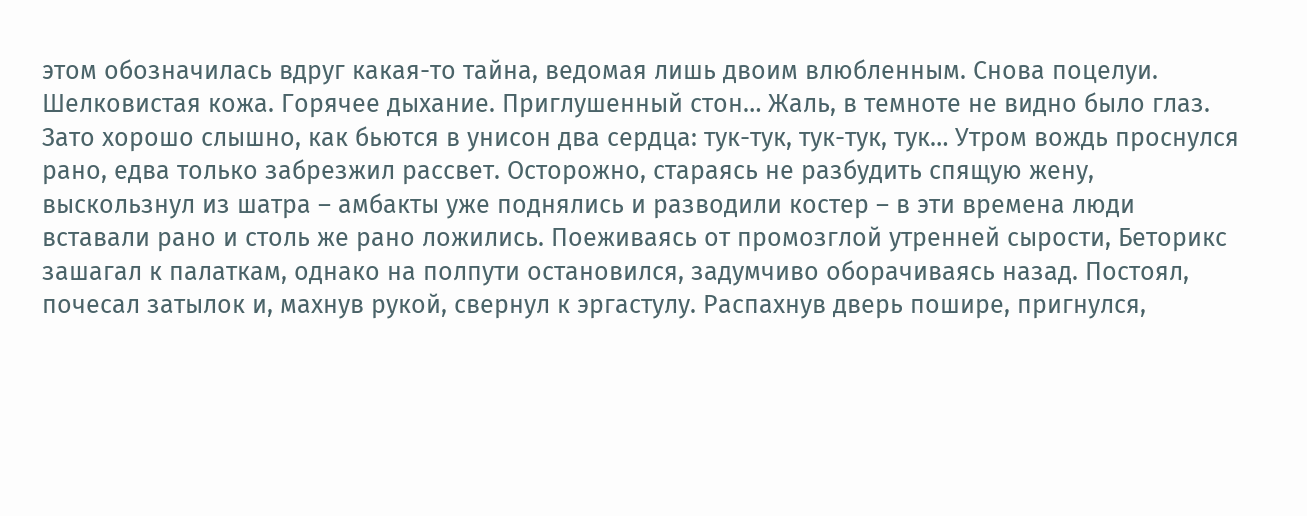этом обозначилась вдруг какая-то тайна, ведомая лишь двоим влюбленным. Снова поцелуи. Шелковистая кожа. Горячее дыхание. Приглушенный стон… Жаль, в темноте не видно было глаз. Зато хорошо слышно, как бьются в унисон два сердца: тук-тук, тук-тук, тук… Утром вождь проснулся рано, едва только забрезжил рассвет. Осторожно, стараясь не разбудить спящую жену, выскользнул из шатра – амбакты уже поднялись и разводили костер – в эти времена люди вставали рано и столь же рано ложились. Поеживаясь от промозглой утренней сырости, Беторикс зашагал к палаткам, однако на полпути остановился, задумчиво оборачиваясь назад. Постоял, почесал затылок и, махнув рукой, свернул к эргастулу. Распахнув дверь пошире, пригнулся,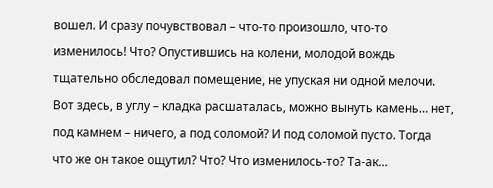вошел. И сразу почувствовал – что-то произошло, что-то изменилось! Что? Опустившись на колени, молодой вождь тщательно обследовал помещение, не упуская ни одной мелочи. Вот здесь, в углу – кладка расшаталась, можно вынуть камень… нет, под камнем – ничего, а под соломой? И под соломой пусто. Тогда что же он такое ощутил? Что? Что изменилось-то? Та-ак…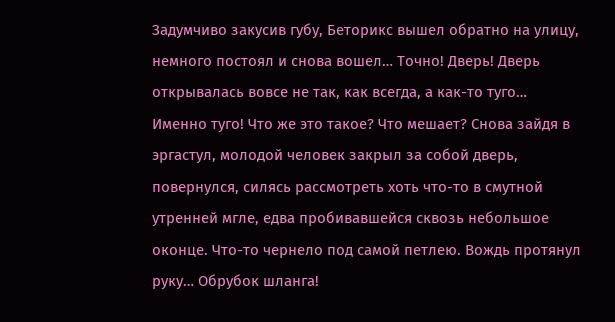Задумчиво закусив губу, Беторикс вышел обратно на улицу, немного постоял и снова вошел… Точно! Дверь! Дверь открывалась вовсе не так, как всегда, а как-то туго… Именно туго! Что же это такое? Что мешает? Снова зайдя в эргастул, молодой человек закрыл за собой дверь, повернулся, силясь рассмотреть хоть что-то в смутной утренней мгле, едва пробивавшейся сквозь небольшое оконце. Что-то чернело под самой петлею. Вождь протянул руку… Обрубок шланга!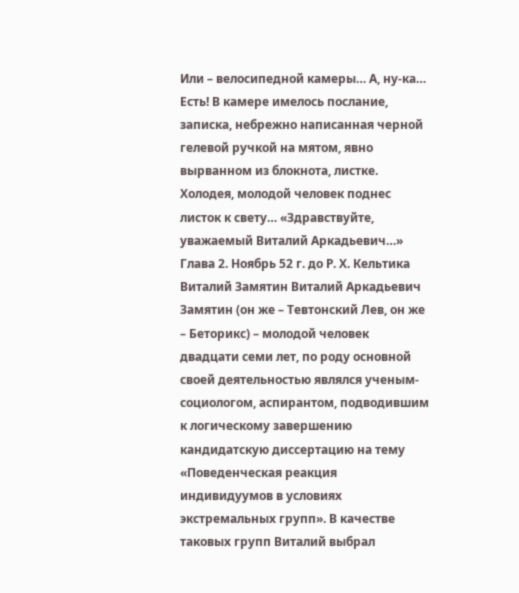Или – велосипедной камеры… А, ну-ка… Есть! В камере имелось послание, записка, небрежно написанная черной гелевой ручкой на мятом, явно вырванном из блокнота, листке. Холодея, молодой человек поднес листок к свету… «Здравствуйте, уважаемый Виталий Аркадьевич…» Глава 2. Ноябрь 52 г. до Р. Х. Кельтика Виталий Замятин Виталий Аркадьевич Замятин (он же – Тевтонский Лев, он же – Беторикс) – молодой человек двадцати семи лет, по роду основной своей деятельностью являлся ученым-социологом, аспирантом, подводившим к логическому завершению кандидатскую диссертацию на тему «Поведенческая реакция индивидуумов в условиях экстремальных групп». В качестве таковых групп Виталий выбрал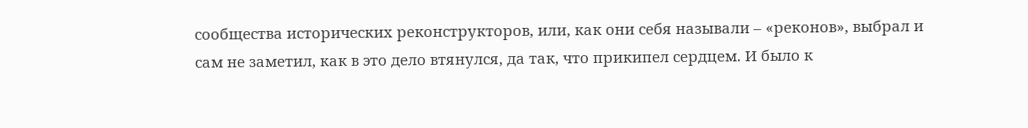сообщества исторических реконструкторов, или, как они себя называли – «реконов», выбрал и сам не заметил, как в это дело втянулся, да так, что прикипел сердцем. И было к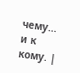чему… и к кому. |